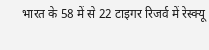भारत के 58 में से 22 टाइगर रिजर्व में रेस्क्यू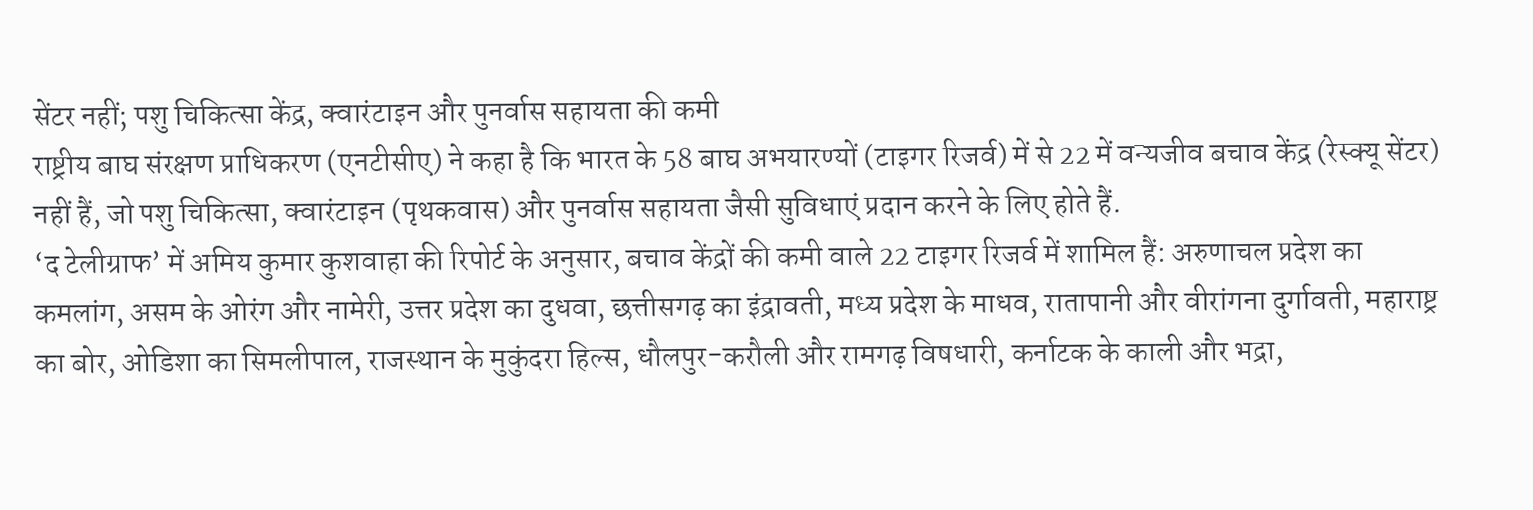सेंटर नहीं; पशु चिकित्सा केंद्र, क्वारंटाइन और पुनर्वास सहायता की कमी
राष्ट्रीय बाघ संरक्षण प्राधिकरण (एनटीसीए) ने कहा है कि भारत के 58 बाघ अभयारण्यों (टाइगर रिजर्व) में से 22 में वन्यजीव बचाव केंद्र (रेस्क्यू सेंटर) नहीं हैं, जो पशु चिकित्सा, क्वारंटाइन (पृथकवास) और पुनर्वास सहायता जैसी सुविधाएं प्रदान करने के लिए होते हैं.
‘द टेलीग्राफ’ में अमिय कुमार कुशवाहा की रिपोर्ट के अनुसार, बचाव केंद्रों की कमी वाले 22 टाइगर रिजर्व में शामिल हैं: अरुणाचल प्रदेश का कमलांग, असम के ओरंग और नामेरी, उत्तर प्रदेश का दुधवा, छत्तीसगढ़ का इंद्रावती, मध्य प्रदेश के माधव, रातापानी और वीरांगना दुर्गावती, महाराष्ट्र का बोर, ओडिशा का सिमलीपाल, राजस्थान के मुकुंदरा हिल्स, धौलपुर-करौली और रामगढ़ विषधारी, कर्नाटक के काली और भद्रा,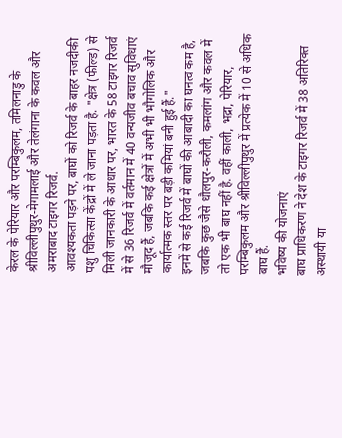केरल के पेरियार और परम्बिकुलम, तमिलनाडु के श्रीविल्लीपुथुर-मेगामलाई और तेलंगाना के कवल और अमराबाद टाइगर रिजर्व.
आवश्यकता पड़ने पर, बाघों को रिजर्व के बाहर नजदीकी पशु चिकित्सा केंद्रों में ले जाना पड़ता है. "क्षेत्र (फील्ड) से मिली जानकारी के आधार पर, भारत के 58 टाइगर रिजर्व में से 36 रिजर्व में वर्तमान में 40 वन्यजीव बचाव सुविधाएं मौजूद हैं, जबकि कई क्षेत्रों में अभी भी भौगोलिक और कार्यात्मक स्तर पर बड़ी कमियां बनी हुई हैं."
इनमें से कई रिजर्व में बाघों की आबादी का घनत्व कम है, जबकि कुछ जैसे धौलपुर-करौली, कमलांग और कवल में तो एक भी बाघ नहीं है. वहीं काली, भद्रा, पेरियार, परम्बिकुलम और श्रीविल्लीपुथुर में प्रत्येक में 10 से अधिक बाघ हैं.
भविष्य की योजनाएं
बाघ प्राधिकरण ने देश के टाइगर रिजर्व में 38 अतिरिक्त अस्थायी या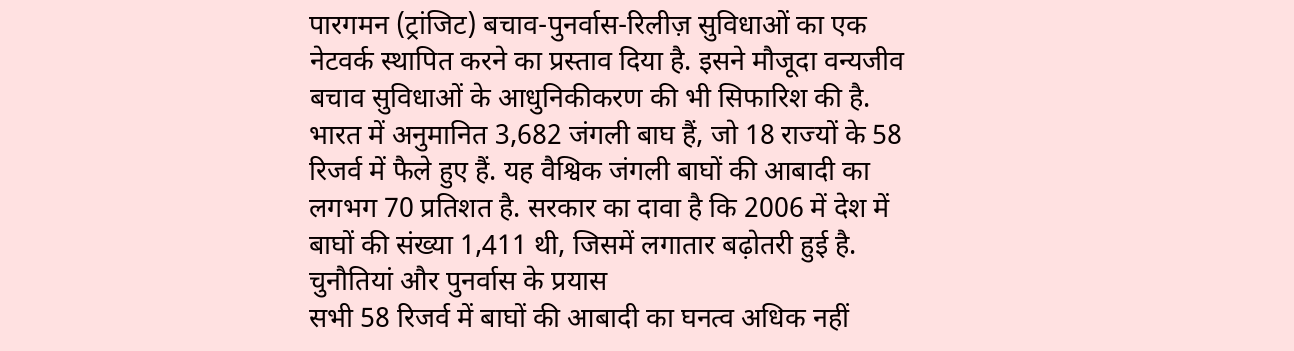पारगमन (ट्रांजिट) बचाव-पुनर्वास-रिलीज़ सुविधाओं का एक नेटवर्क स्थापित करने का प्रस्ताव दिया है. इसने मौजूदा वन्यजीव बचाव सुविधाओं के आधुनिकीकरण की भी सिफारिश की है.
भारत में अनुमानित 3,682 जंगली बाघ हैं, जो 18 राज्यों के 58 रिजर्व में फैले हुए हैं. यह वैश्विक जंगली बाघों की आबादी का लगभग 70 प्रतिशत है. सरकार का दावा है कि 2006 में देश में बाघों की संख्या 1,411 थी, जिसमें लगातार बढ़ोतरी हुई है.
चुनौतियां और पुनर्वास के प्रयास
सभी 58 रिजर्व में बाघों की आबादी का घनत्व अधिक नहीं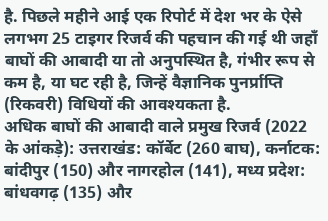है. पिछले महीने आई एक रिपोर्ट में देश भर के ऐसे लगभग 25 टाइगर रिजर्व की पहचान की गई थी जहाँ बाघों की आबादी या तो अनुपस्थित है, गंभीर रूप से कम है, या घट रही है, जिन्हें वैज्ञानिक पुनर्प्राप्ति (रिकवरी) विधियों की आवश्यकता है.
अधिक बाघों की आबादी वाले प्रमुख रिजर्व (2022 के आंकड़े): उत्तराखंड: कॉर्बेट (260 बाघ), कर्नाटक: बांदीपुर (150) और नागरहोल (141), मध्य प्रदेश: बांधवगढ़ (135) और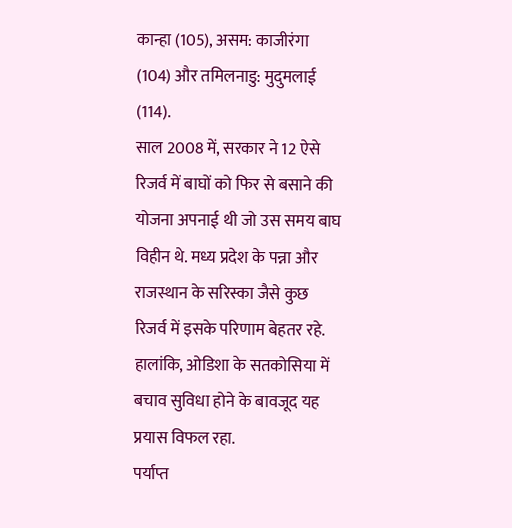कान्हा (105), असम: काजीरंगा (104) और तमिलनाडु: मुदुमलाई (114).
साल 2008 में, सरकार ने 12 ऐसे रिजर्व में बाघों को फिर से बसाने की योजना अपनाई थी जो उस समय बाघ विहीन थे. मध्य प्रदेश के पन्ना और राजस्थान के सरिस्का जैसे कुछ रिजर्व में इसके परिणाम बेहतर रहे. हालांकि, ओडिशा के सतकोसिया में बचाव सुविधा होने के बावजूद यह प्रयास विफल रहा.
पर्याप्त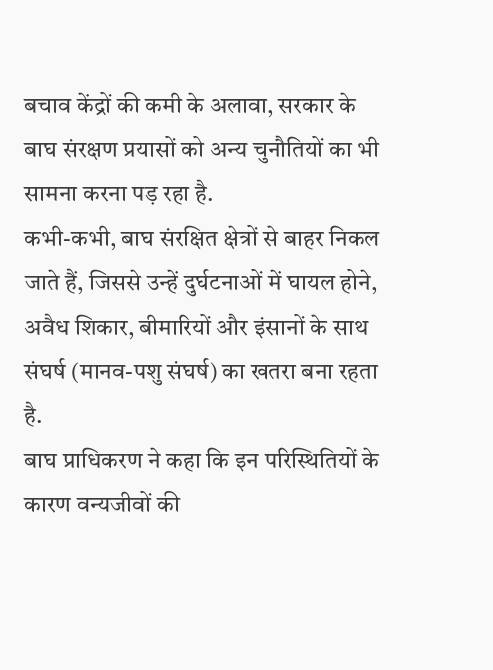बचाव केंद्रों की कमी के अलावा, सरकार के बाघ संरक्षण प्रयासों को अन्य चुनौतियों का भी सामना करना पड़ रहा है.
कभी-कभी, बाघ संरक्षित क्षेत्रों से बाहर निकल जाते हैं, जिससे उन्हें दुर्घटनाओं में घायल होने, अवैध शिकार, बीमारियों और इंसानों के साथ संघर्ष (मानव-पशु संघर्ष) का खतरा बना रहता है.
बाघ प्राधिकरण ने कहा कि इन परिस्थितियों के कारण वन्यजीवों की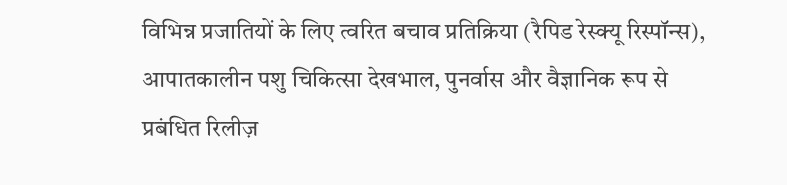विभिन्न प्रजातियों के लिए त्वरित बचाव प्रतिक्रिया (रैपिड रेस्क्यू रिस्पॉन्स), आपातकालीन पशु चिकित्सा देखभाल, पुनर्वास और वैज्ञानिक रूप से प्रबंधित रिलीज़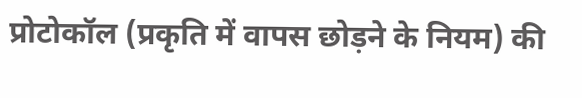प्रोटोकॉल (प्रकृति में वापस छोड़ने के नियम) की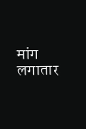मांग लगातार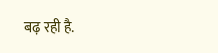बढ़ रही है.